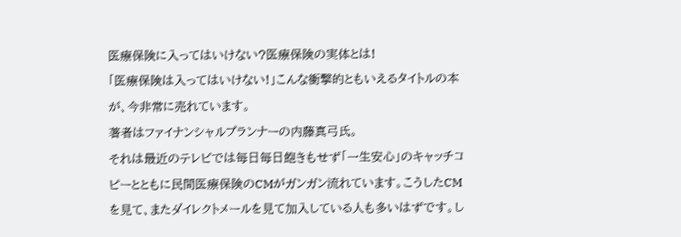医療保険に入ってはいけない?医療保険の実体とは!
「医療保険は入ってはいけない!」こんな衝撃的ともいえるタイトルの本が、今非常に売れています。
著者はファイナンシャルプランナーの内藤真弓氏。
それは最近のテレビでは毎日毎日飽きもせず「一生安心」のキャッチコピーとともに民間医療保険のCMがガンガン流れています。こうしたCMを見て、またダイレクトメールを見て加入している人も多いはずです。し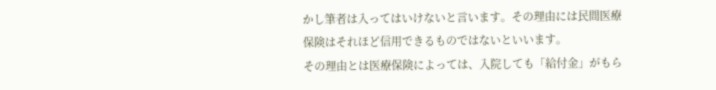かし筆者は入ってはいけないと言います。その理由には民間医療保険はそれほど信用できるものではないといいます。
その理由とは医療保険によっては、入院しても「給付金」がもら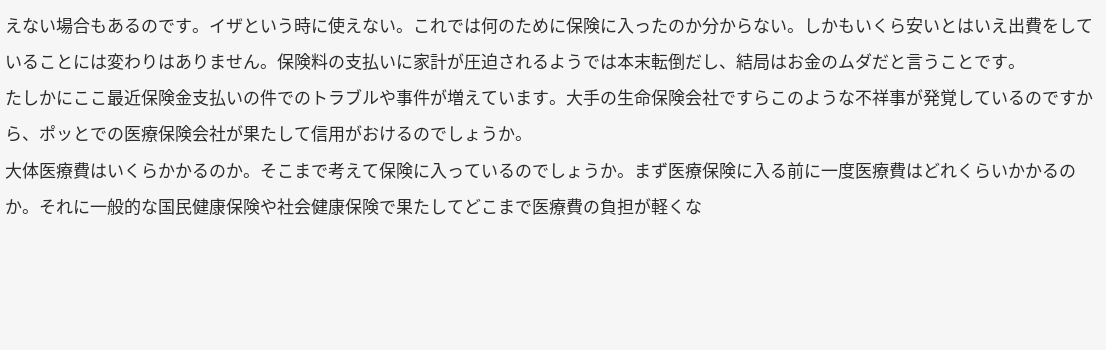えない場合もあるのです。イザという時に使えない。これでは何のために保険に入ったのか分からない。しかもいくら安いとはいえ出費をしていることには変わりはありません。保険料の支払いに家計が圧迫されるようでは本末転倒だし、結局はお金のムダだと言うことです。
たしかにここ最近保険金支払いの件でのトラブルや事件が増えています。大手の生命保険会社ですらこのような不祥事が発覚しているのですから、ポッとでの医療保険会社が果たして信用がおけるのでしょうか。
大体医療費はいくらかかるのか。そこまで考えて保険に入っているのでしょうか。まず医療保険に入る前に一度医療費はどれくらいかかるのか。それに一般的な国民健康保険や社会健康保険で果たしてどこまで医療費の負担が軽くな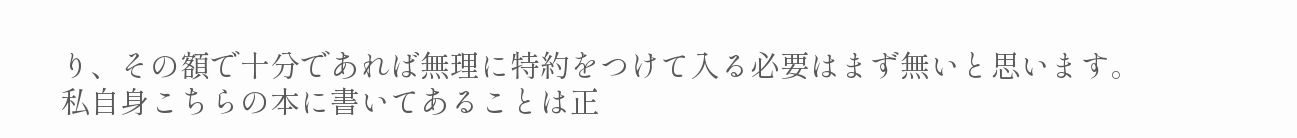り、その額で十分であれば無理に特約をつけて入る必要はまず無いと思います。
私自身こちらの本に書いてあることは正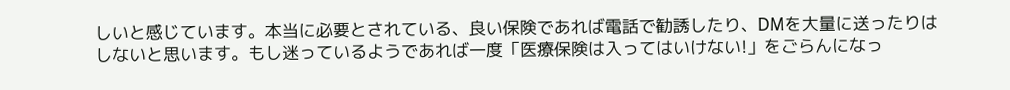しいと感じています。本当に必要とされている、良い保険であれば電話で勧誘したり、DMを大量に送ったりはしないと思います。もし迷っているようであれば一度「医療保険は入ってはいけない!」をごらんになっ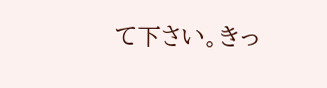て下さい。きっ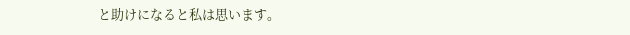と助けになると私は思います。